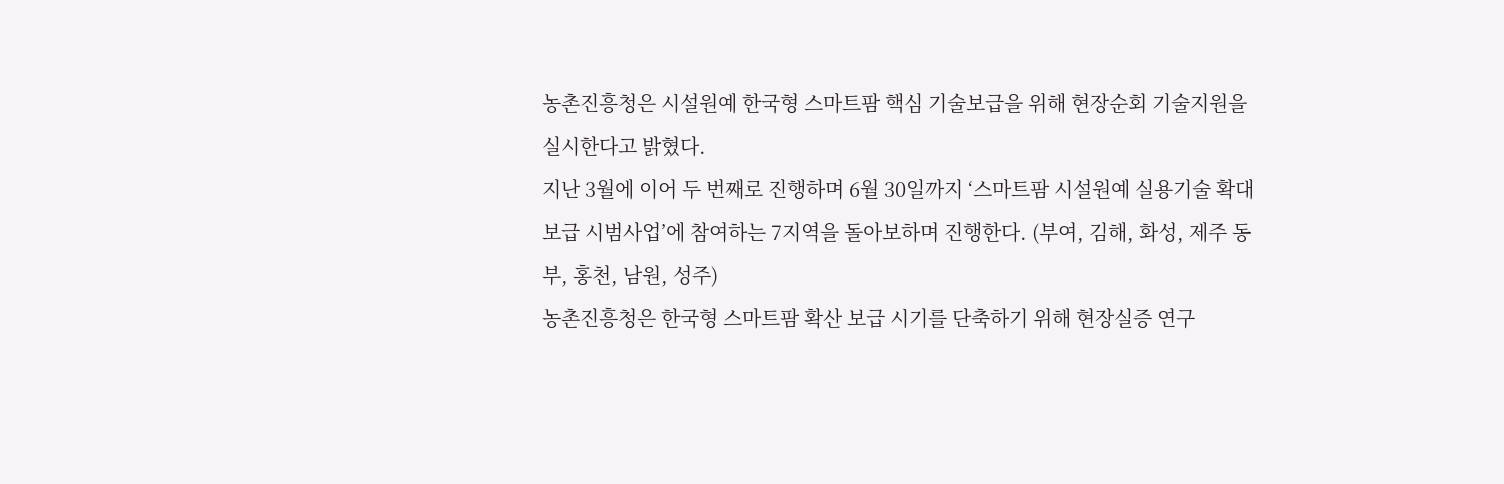농촌진흥청은 시설원예 한국형 스마트팜 핵심 기술보급을 위해 현장순회 기술지원을 실시한다고 밝혔다.
지난 3월에 이어 두 번째로 진행하며 6월 30일까지 ‘스마트팜 시설원예 실용기술 확대보급 시범사업’에 참여하는 7지역을 돌아보하며 진행한다. (부여, 김해, 화성, 제주 동부, 홍천, 남원, 성주)
농촌진흥청은 한국형 스마트팜 확산 보급 시기를 단축하기 위해 현장실증 연구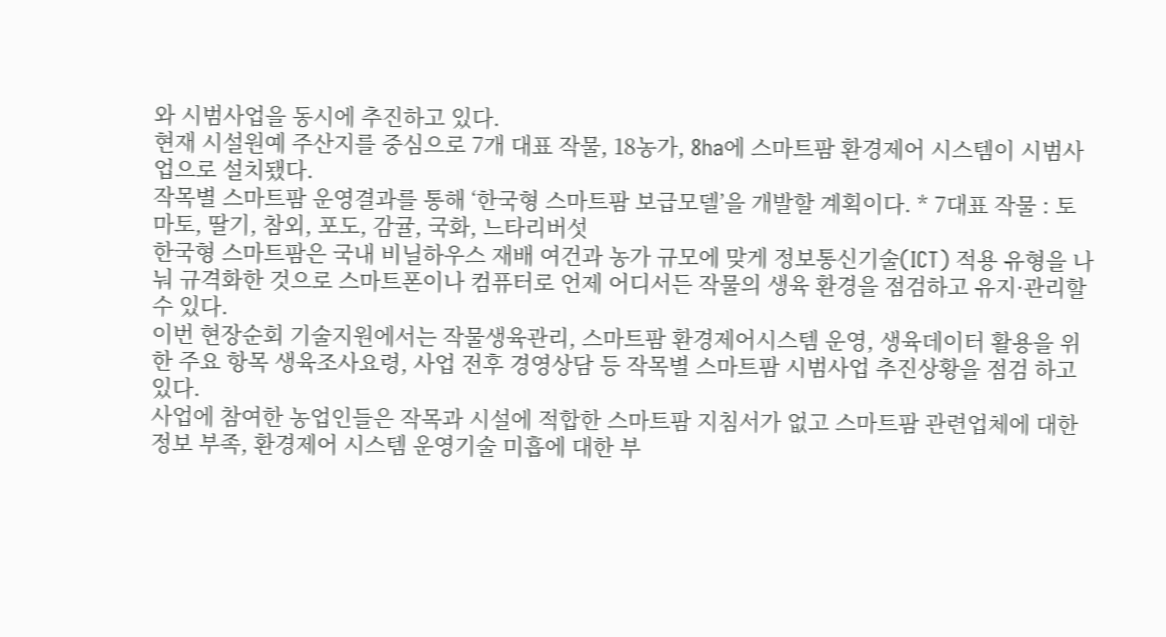와 시범사업을 동시에 추진하고 있다.
현재 시설원예 주산지를 중심으로 7개 대표 작물, 18농가, 8ha에 스마트팜 환경제어 시스템이 시범사업으로 설치됐다.
작목별 스마트팜 운영결과를 통해 ‘한국형 스마트팜 보급모델’을 개발할 계획이다. * 7대표 작물 : 토마토, 딸기, 참외, 포도, 감귤, 국화, 느타리버섯
한국형 스마트팜은 국내 비닐하우스 재배 여건과 농가 규모에 맞게 정보통신기술(ICT) 적용 유형을 나눠 규격화한 것으로 스마트폰이나 컴퓨터로 언제 어디서든 작물의 생육 환경을 점검하고 유지·관리할 수 있다.
이번 현장순회 기술지원에서는 작물생육관리, 스마트팜 환경제어시스템 운영, 생육데이터 활용을 위한 주요 항목 생육조사요령, 사업 전후 경영상담 등 작목별 스마트팜 시범사업 추진상황을 점검 하고 있다.
사업에 참여한 농업인들은 작목과 시설에 적합한 스마트팜 지침서가 없고 스마트팜 관련업체에 대한 정보 부족, 환경제어 시스템 운영기술 미흡에 대한 부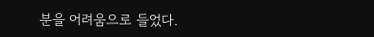분을 어려움으로 들었다.